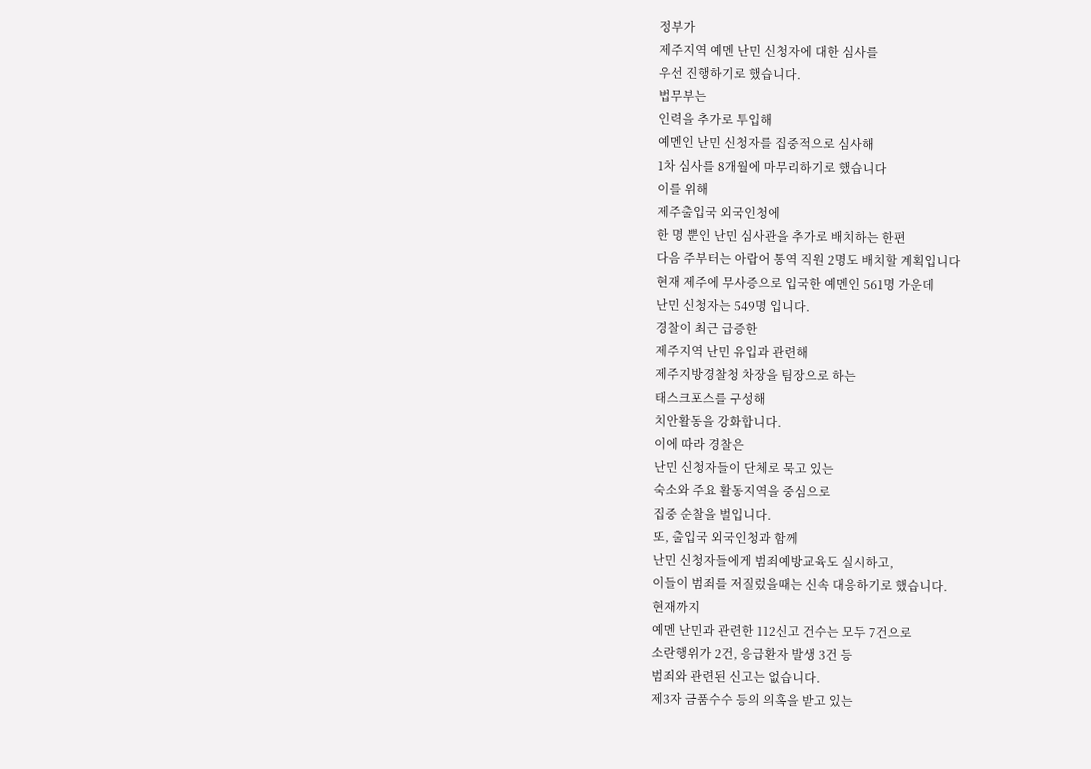정부가
제주지역 예멘 난민 신청자에 대한 심사를
우선 진행하기로 했습니다.
법무부는
인력을 추가로 투입해
예멘인 난민 신청자를 집중적으로 심사해
1차 심사를 8개월에 마무리하기로 했습니다
이를 위해
제주출입국 외국인청에
한 명 뿐인 난민 심사관을 추가로 배치하는 한편
다음 주부터는 아랍어 통역 직원 2명도 배치할 계획입니다
현재 제주에 무사증으로 입국한 예멘인 561명 가운데
난민 신청자는 549명 입니다.
경찰이 최근 급증한
제주지역 난민 유입과 관련해
제주지방경찰청 차장을 팀장으로 하는
태스크포스를 구성해
치안활동을 강화합니다.
이에 따라 경찰은
난민 신청자들이 단체로 묵고 있는
숙소와 주요 활동지역을 중심으로
집중 순찰을 벌입니다.
또, 출입국 외국인청과 함께
난민 신청자들에게 범죄예방교육도 실시하고,
이들이 범죄를 저질렀을때는 신속 대응하기로 했습니다.
현재까지
예멘 난민과 관련한 112신고 건수는 모두 7건으로
소란행위가 2건, 응급환자 발생 3건 등
범죄와 관련된 신고는 없습니다.
제3자 금품수수 등의 의혹을 받고 있는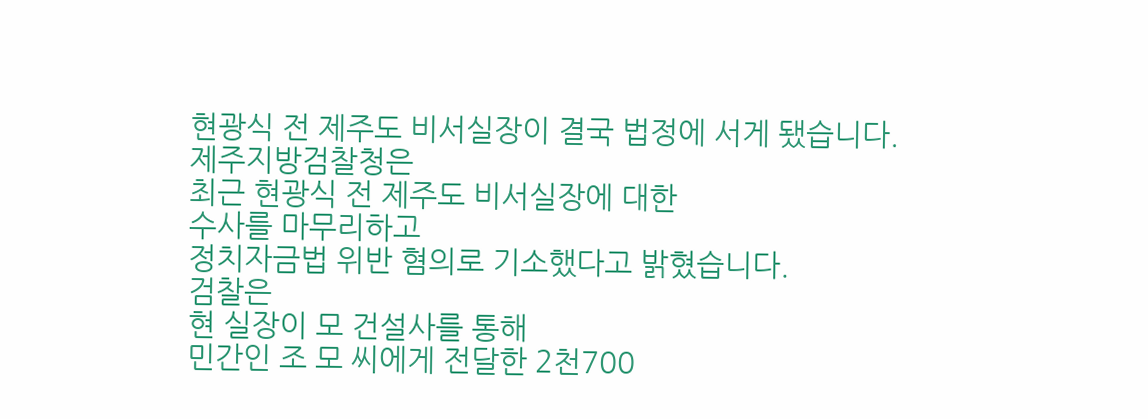현광식 전 제주도 비서실장이 결국 법정에 서게 됐습니다.
제주지방검찰청은
최근 현광식 전 제주도 비서실장에 대한
수사를 마무리하고
정치자금법 위반 혐의로 기소했다고 밝혔습니다.
검찰은
현 실장이 모 건설사를 통해
민간인 조 모 씨에게 전달한 2천700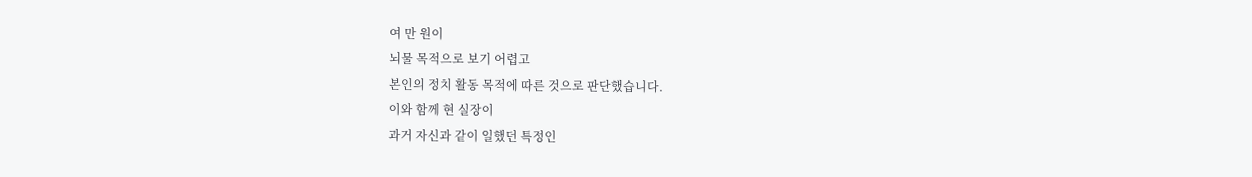여 만 원이
뇌물 목적으로 보기 어렵고
본인의 정치 활동 목적에 따른 것으로 판단했습니다.
이와 함께 현 실장이
과거 자신과 같이 일했던 특정인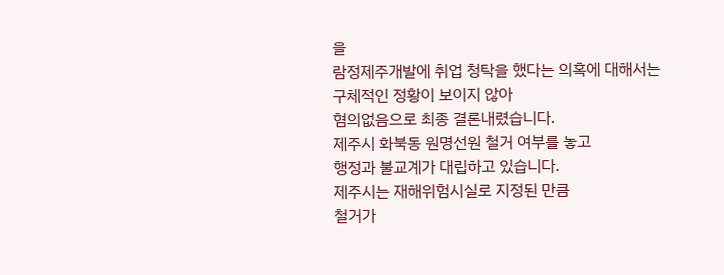을
람정제주개발에 취업 청탁을 했다는 의혹에 대해서는
구체적인 정황이 보이지 않아
혐의없음으로 최종 결론내렸습니다.
제주시 화북동 원명선원 철거 여부를 놓고
행정과 불교계가 대립하고 있습니다.
제주시는 재해위험시실로 지정된 만큼
철거가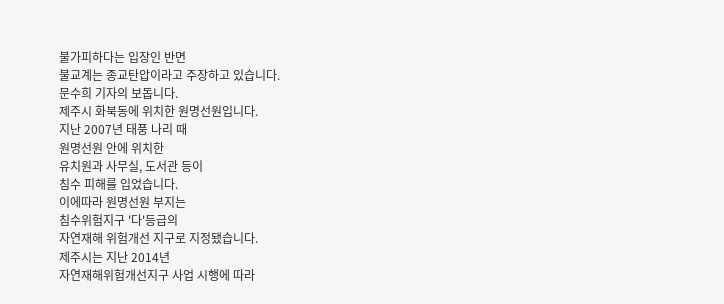불가피하다는 입장인 반면
불교계는 종교탄압이라고 주장하고 있습니다.
문수희 기자의 보돕니다.
제주시 화북동에 위치한 원명선원입니다.
지난 2007년 태풍 나리 때
원명선원 안에 위치한
유치원과 사무실, 도서관 등이
침수 피해를 입었습니다.
이에따라 원명선원 부지는
침수위험지구 '다'등급의
자연재해 위험개선 지구로 지정됐습니다.
제주시는 지난 2014년
자연재해위험개선지구 사업 시행에 따라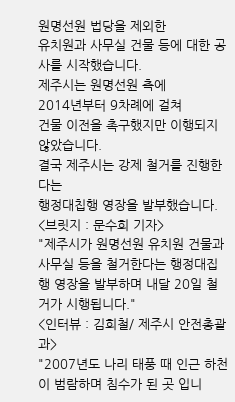원명선원 법당을 제외한
유치원과 사무실 건물 등에 대한 공사를 시작했습니다.
제주시는 원명선원 측에
2014년부터 9차례에 걸쳐
건물 이전을 촉구했지만 이행되지 않았습니다.
결국 제주시는 강제 철거를 진행한다는
행정대칩행 영장을 발부했습니다.
<브릿지 : 문수희 기자>
"제주시가 원명선원 유치원 건물과 사무실 등을 철거한다는 행정대집행 영장을 발부하며 내달 20일 철거가 시행됩니다."
<인터뷰 : 김희철/ 제주시 안전총괄과>
"2007년도 나리 태풍 때 인근 하천이 범람하며 침수가 된 곳 입니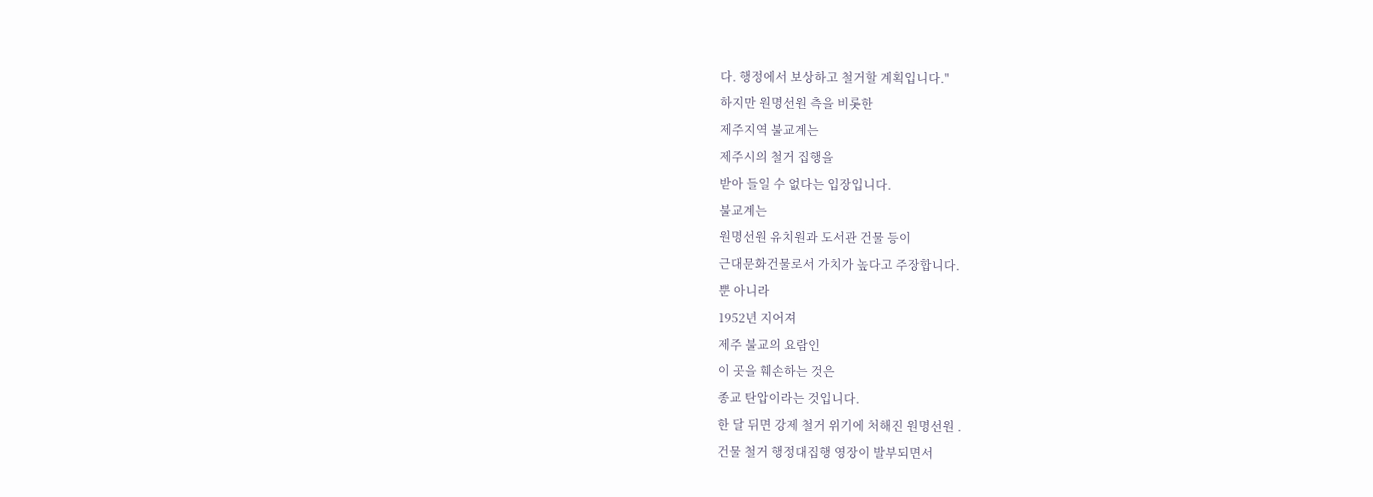다. 행정에서 보상하고 철거할 계획입니다."
하지만 원명선원 측을 비롯한
제주지역 불교계는
제주시의 철거 집행을
받아 들일 수 없다는 입장입니다.
불교계는
원명선원 유치원과 도서관 건물 등이
근대문화건물로서 가치가 높다고 주장합니다.
뿐 아니라
1952년 지어져
제주 불교의 요람인
이 곳을 훼손하는 것은
종교 탄압이라는 것입니다.
한 달 뒤면 강제 철거 위기에 처해진 원명선원 .
건물 철거 행정대집행 영장이 발부되면서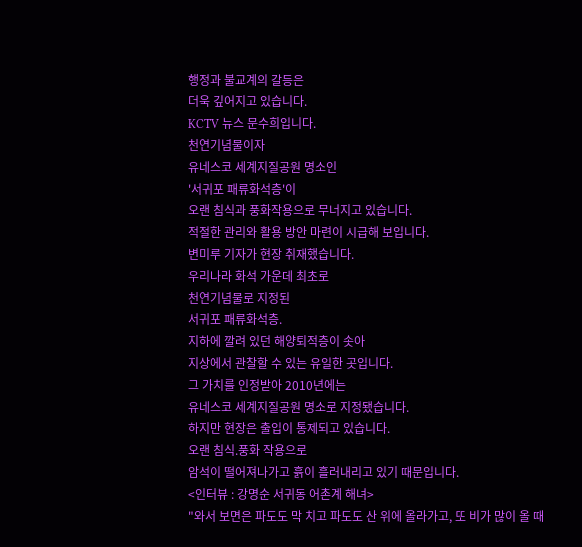행정과 불교계의 갈등은
더욱 깊어지고 있습니다.
KCTV 뉴스 문수희입니다.
천연기념물이자
유네스코 세계지질공원 명소인
'서귀포 패류화석층'이
오랜 침식과 풍화작용으로 무너지고 있습니다.
적절한 관리와 활용 방안 마련이 시급해 보입니다.
변미루 기자가 현장 취재했습니다.
우리나라 화석 가운데 최초로
천연기념물로 지정된
서귀포 패류화석층.
지하에 깔려 있던 해양퇴적층이 솟아
지상에서 관찰할 수 있는 유일한 곳입니다.
그 가치를 인정받아 2010년에는
유네스코 세계지질공원 명소로 지정됐습니다.
하지만 현장은 출입이 통제되고 있습니다.
오랜 침식.풍화 작용으로
암석이 떨어져나가고 흙이 흘러내리고 있기 때문입니다.
<인터뷰 : 강명순 서귀동 어촌계 해녀>
"와서 보면은 파도도 막 치고 파도도 산 위에 올라가고, 또 비가 많이 올 때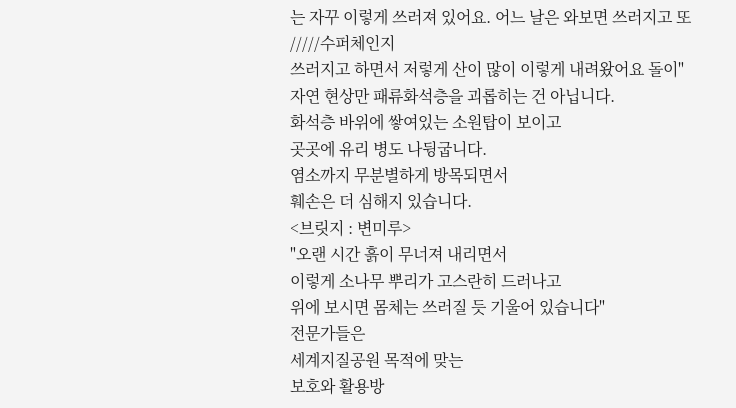는 자꾸 이렇게 쓰러져 있어요. 어느 날은 와보면 쓰러지고 또
/////수퍼체인지
쓰러지고 하면서 저렇게 산이 많이 이렇게 내려왔어요 돌이"
자연 현상만 패류화석층을 괴롭히는 건 아닙니다.
화석층 바위에 쌓여있는 소원탑이 보이고
곳곳에 유리 병도 나뒹굽니다.
염소까지 무분별하게 방목되면서
훼손은 더 심해지 있습니다.
<브릿지 : 변미루>
"오랜 시간 흙이 무너져 내리면서
이렇게 소나무 뿌리가 고스란히 드러나고
위에 보시면 몸체는 쓰러질 듯 기울어 있습니다"
전문가들은
세계지질공원 목적에 맞는
보호와 활용방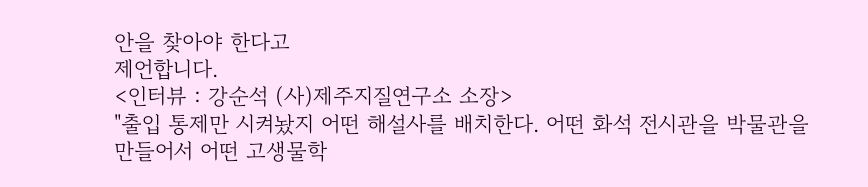안을 찾아야 한다고
제언합니다.
<인터뷰 : 강순석 (사)제주지질연구소 소장>
"출입 통제만 시켜놨지 어떤 해설사를 배치한다. 어떤 화석 전시관을 박물관을 만들어서 어떤 고생물학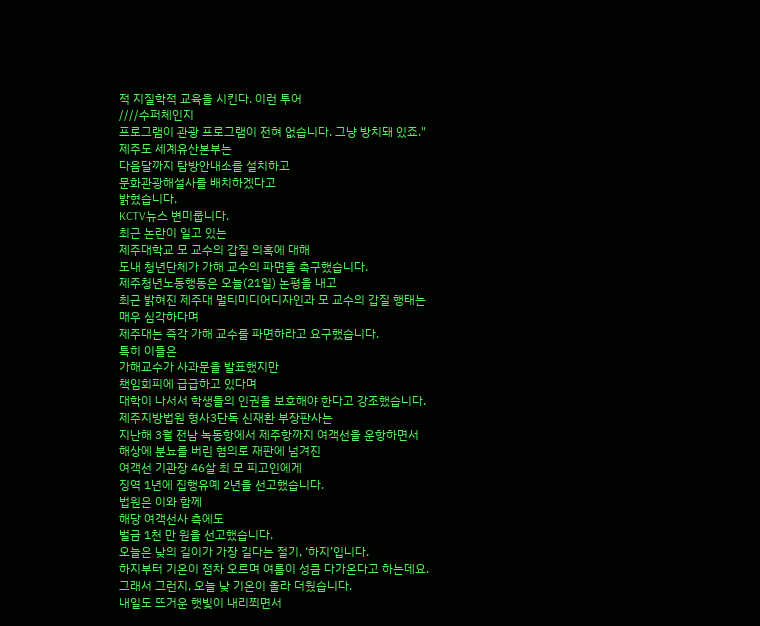적 지질학적 교육을 시킨다. 이런 투어
////수퍼체인지
프로그램이 관광 프로그램이 전혀 없습니다. 그냥 방치돼 있죠."
제주도 세계유산본부는
다음달까지 탐방안내소를 설치하고
문화관광해설사를 배치하겠다고
밝혔습니다.
KCTV뉴스 변미룹니다.
최근 논란이 일고 있는
제주대학교 모 교수의 갑질 의혹에 대해
도내 청년단체가 가해 교수의 파면을 촉구했습니다.
제주청년노동행동은 오늘(21일) 논평을 내고
최근 밝혀진 제주대 멀티미디어디자인과 모 교수의 갑질 행태는
매우 심각하다며
제주대는 즉각 가해 교수를 파면하라고 요구했습니다.
특히 이들은
가해교수가 사과문을 발표했지만
책임회피에 급급하고 있다며
대학이 나서서 학생들의 인권을 보호해야 한다고 강조했습니다.
제주지방법원 형사3단독 신재환 부장판사는
지난해 3월 전남 녹동항에서 제주항까지 여객선을 운항하면서
해상에 분뇨를 버린 혐의로 재판에 넘겨진
여객선 기관장 46살 최 모 피고인에게
징역 1년에 집행유예 2년을 선고했습니다.
법원은 이와 함께
해당 여객선사 측에도
벌금 1천 만 원을 선고했습니다.
오늘은 낮의 길이가 가장 길다는 절기, ‘하지’입니다.
하지부터 기온이 점차 오르며 여름이 성큼 다가온다고 하는데요.
그래서 그런지, 오늘 낮 기온이 올라 더웠습니다.
내일도 뜨거운 햇빛이 내리쬐면서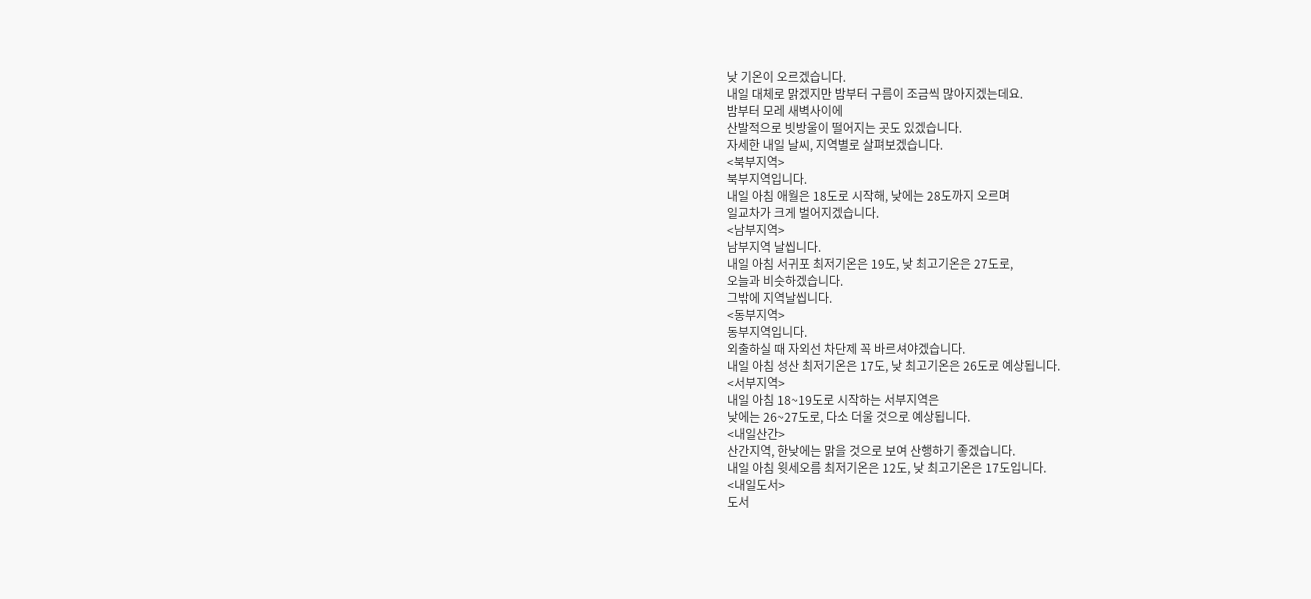낮 기온이 오르겠습니다.
내일 대체로 맑겠지만 밤부터 구름이 조금씩 많아지겠는데요.
밤부터 모레 새벽사이에
산발적으로 빗방울이 떨어지는 곳도 있겠습니다.
자세한 내일 날씨, 지역별로 살펴보겠습니다.
<북부지역>
북부지역입니다.
내일 아침 애월은 18도로 시작해, 낮에는 28도까지 오르며
일교차가 크게 벌어지겠습니다.
<남부지역>
남부지역 날씹니다.
내일 아침 서귀포 최저기온은 19도, 낮 최고기온은 27도로,
오늘과 비슷하겠습니다.
그밖에 지역날씹니다.
<동부지역>
동부지역입니다.
외출하실 때 자외선 차단제 꼭 바르셔야겠습니다.
내일 아침 성산 최저기온은 17도, 낮 최고기온은 26도로 예상됩니다.
<서부지역>
내일 아침 18~19도로 시작하는 서부지역은
낮에는 26~27도로, 다소 더울 것으로 예상됩니다.
<내일산간>
산간지역, 한낮에는 맑을 것으로 보여 산행하기 좋겠습니다.
내일 아침 윗세오름 최저기온은 12도, 낮 최고기온은 17도입니다.
<내일도서>
도서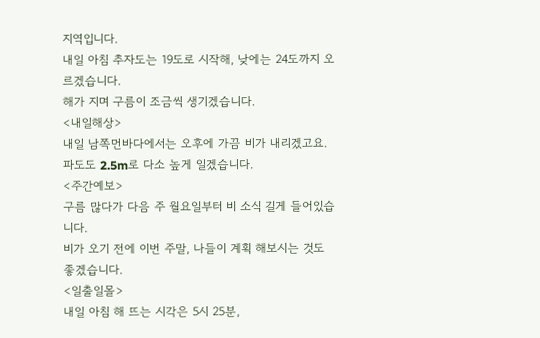지역입니다.
내일 아침 추자도는 19도로 시작해, 낮에는 24도까지 오르겠습니다.
해가 지며 구름이 조금씩 생기겠습니다.
<내일해상>
내일 남쪽먼바다에서는 오후에 가끔 비가 내리겠고요.
파도도 2.5m로 다소 높게 일겠습니다.
<주간예보>
구름 많다가 다음 주 월요일부터 비 소식 길게 들어있습니다.
비가 오기 전에 이번 주말, 나들이 계획 해보시는 것도 좋겠습니다.
<일출일몰>
내일 아침 해 뜨는 시각은 5시 25분,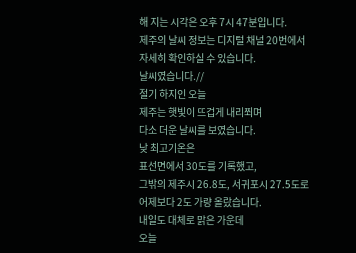해 지는 시각은 오후 7시 47분입니다.
제주의 날씨 정보는 디지털 채널 20번에서
자세히 확인하실 수 있습니다.
날씨였습니다.//
절기 하지인 오늘
제주는 햇빛이 뜨겁게 내리쬐며
다소 더운 날씨를 보였습니다.
낮 최고기온은
표선면에서 30도를 기록했고,
그밖의 제주시 26.8도, 서귀포시 27.5도로
어제보다 2도 가량 올랐습니다.
내일도 대체로 맑은 가운데
오늘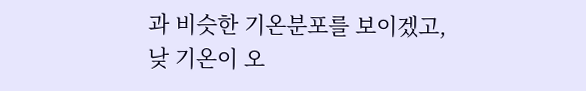과 비슷한 기온분포를 보이겠고,
낮 기온이 오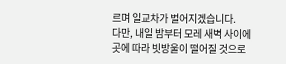르며 일교차가 벌어지겠습니다.
다만, 내일 밤부터 모레 새벽 사이에
곳에 따라 빗방울이 떨어질 것으로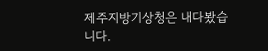제주지방기상청은 내다봤습니다.